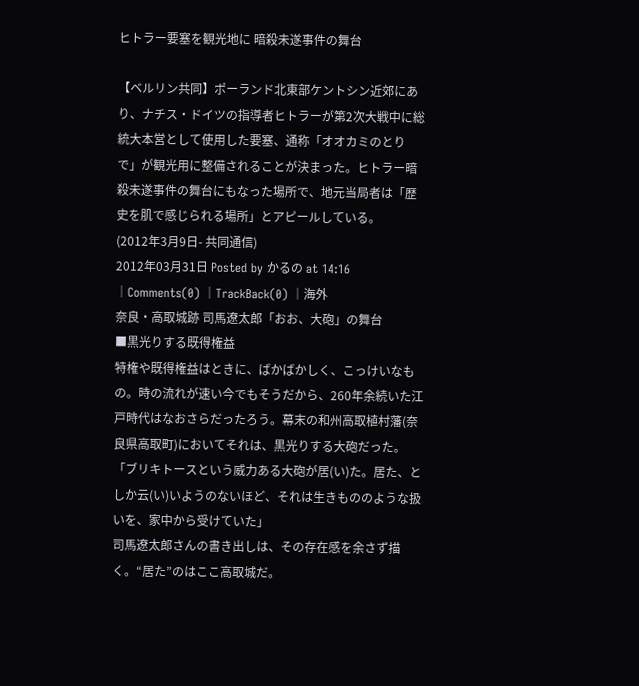ヒトラー要塞を観光地に 暗殺未遂事件の舞台

【ベルリン共同】ポーランド北東部ケントシン近郊にあり、ナチス・ドイツの指導者ヒトラーが第2次大戦中に総統大本営として使用した要塞、通称「オオカミのとりで」が観光用に整備されることが決まった。ヒトラー暗殺未遂事件の舞台にもなった場所で、地元当局者は「歴史を肌で感じられる場所」とアピールしている。
(2012年3月9日- 共同通信)
2012年03月31日 Posted by かるの at 14:16 │Comments(0) │TrackBack(0) │海外
奈良・高取城跡 司馬遼太郎「おお、大砲」の舞台
■黒光りする既得権益
特権や既得権益はときに、ばかばかしく、こっけいなもの。時の流れが速い今でもそうだから、260年余続いた江戸時代はなおさらだったろう。幕末の和州高取植村藩(奈良県高取町)においてそれは、黒光りする大砲だった。
「ブリキトースという威力ある大砲が居(い)た。居た、としか云(い)いようのないほど、それは生きもののような扱いを、家中から受けていた」
司馬遼太郎さんの書き出しは、その存在感を余さず描く。“居た”のはここ高取城だ。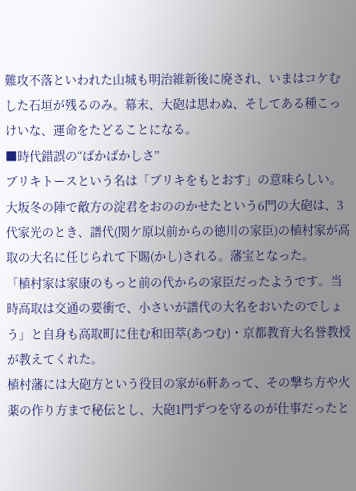難攻不落といわれた山城も明治維新後に廃され、いまはコケむした石垣が残るのみ。幕末、大砲は思わぬ、そしてある種こっけいな、運命をたどることになる。
■時代錯誤の“ばかばかしさ”
ブリキトースという名は「ブリキをもとおす」の意味らしい。
大坂冬の陣で敵方の淀君をおののかせたという6門の大砲は、3代家光のとき、譜代(関ケ原以前からの徳川の家臣)の植村家が高取の大名に任じられて下賜(かし)される。藩宝となった。
「植村家は家康のもっと前の代からの家臣だったようです。当時高取は交通の要衝で、小さいが譜代の大名をおいたのでしょう」と自身も高取町に住む和田萃(あつむ)・京都教育大名誉教授が教えてくれた。
植村藩には大砲方という役目の家が6軒あって、その撃ち方や火薬の作り方まで秘伝とし、大砲1門ずつを守るのが仕事だったと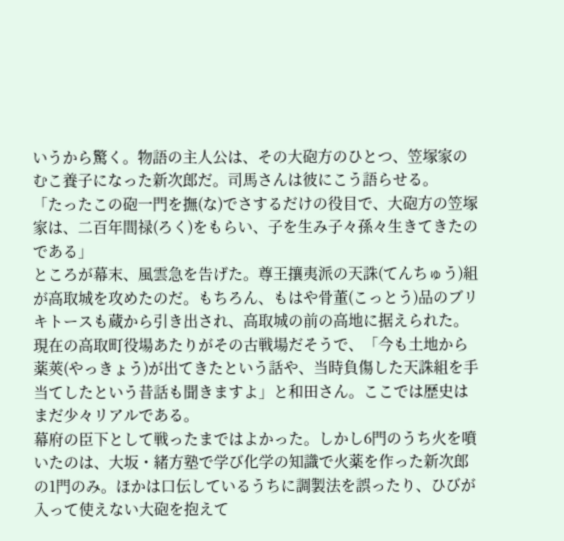いうから驚く。物語の主人公は、その大砲方のひとつ、笠塚家のむこ養子になった新次郎だ。司馬さんは彼にこう語らせる。
「たったこの砲一門を撫(な)でさするだけの役目で、大砲方の笠塚家は、二百年間禄(ろく)をもらい、子を生み子々孫々生きてきたのである」
ところが幕末、風雲急を告げた。尊王攘夷派の天誅(てんちゅう)組が高取城を攻めたのだ。もちろん、もはや骨董(こっとう)品のブリキトースも蔵から引き出され、高取城の前の高地に据えられた。現在の高取町役場あたりがその古戦場だそうで、「今も土地から薬莢(やっきょう)が出てきたという話や、当時負傷した天誅組を手当てしたという昔話も聞きますよ」と和田さん。ここでは歴史はまだ少々リアルである。
幕府の臣下として戦ったまではよかった。しかし6門のうち火を噴いたのは、大坂・緒方塾で学び化学の知識で火薬を作った新次郎の1門のみ。ほかは口伝しているうちに調製法を誤ったり、ひびが入って使えない大砲を抱えて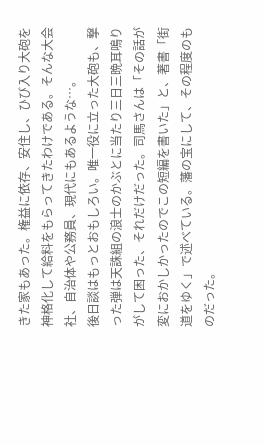きた家もあった。権益に依存、安住し、ひび入り大砲を神格化して給料をもらってきたわけである。そんな大会社、自治体や公務員、現代にもあるような…。
後日談はもっとおもしろい。唯一役に立った大砲も、撃った弾は天誅組の浪士のかぶとに当たり三日三晩耳鳴りがして困った、それだけだった。司馬さんは「その話が変におかしかったのでこの短編を書いた」と、著書「街道をゆく」で述べている。藩の宝にして、その程度のものだった。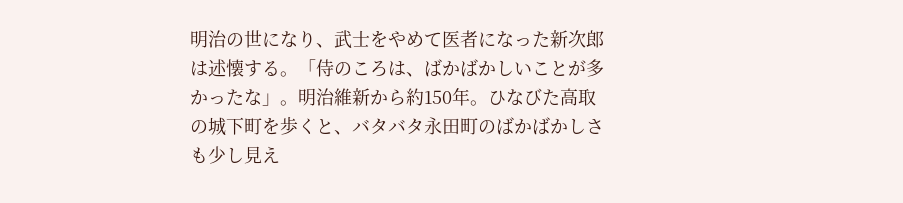明治の世になり、武士をやめて医者になった新次郎は述懐する。「侍のころは、ばかばかしいことが多かったな」。明治維新から約150年。ひなびた高取の城下町を歩くと、バタバタ永田町のばかばかしさも少し見え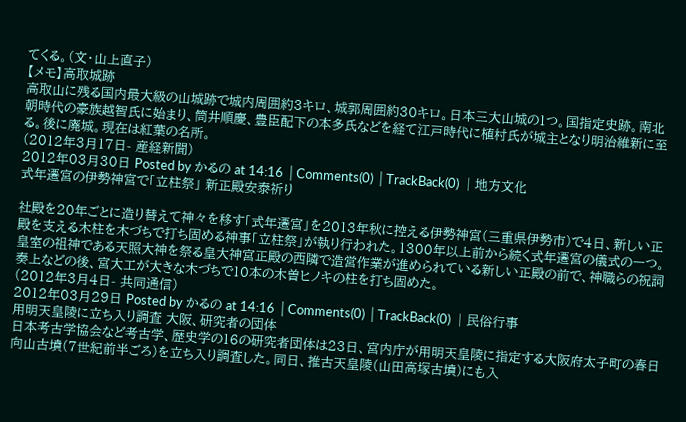てくる。(文・山上直子)
【メモ】高取城跡
高取山に残る国内最大級の山城跡で城内周囲約3キロ、城郭周囲約30キロ。日本三大山城の1つ。国指定史跡。南北朝時代の豪族越智氏に始まり、筒井順慶、豊臣配下の本多氏などを経て江戸時代に植村氏が城主となり明治維新に至る。後に廃城。現在は紅葉の名所。
(2012年3月17日- 産経新聞)
2012年03月30日 Posted by かるの at 14:16 │Comments(0) │TrackBack(0) │地方文化
式年遷宮の伊勢神宮で「立柱祭」 新正殿安泰祈り

社殿を20年ごとに造り替えて神々を移す「式年遷宮」を2013年秋に控える伊勢神宮(三重県伊勢市)で4日、新しい正殿を支える木柱を木づちで打ち固める神事「立柱祭」が執り行われた。1300年以上前から続く式年遷宮の儀式の一つ。皇室の祖神である天照大神を祭る皇大神宮正殿の西隣で造営作業が進められている新しい正殿の前で、神職らの祝詞奏上などの後、宮大工が大きな木づちで10本の木曽ヒノキの柱を打ち固めた。
(2012年3月4日- 共同通信)
2012年03月29日 Posted by かるの at 14:16 │Comments(0) │TrackBack(0) │民俗行事
用明天皇陵に立ち入り調査 大阪、研究者の団体
日本考古学協会など考古学、歴史学の16の研究者団体は23日、宮内庁が用明天皇陵に指定する大阪府太子町の春日向山古墳(7世紀前半ごろ)を立ち入り調査した。同日、推古天皇陵(山田高塚古墳)にも入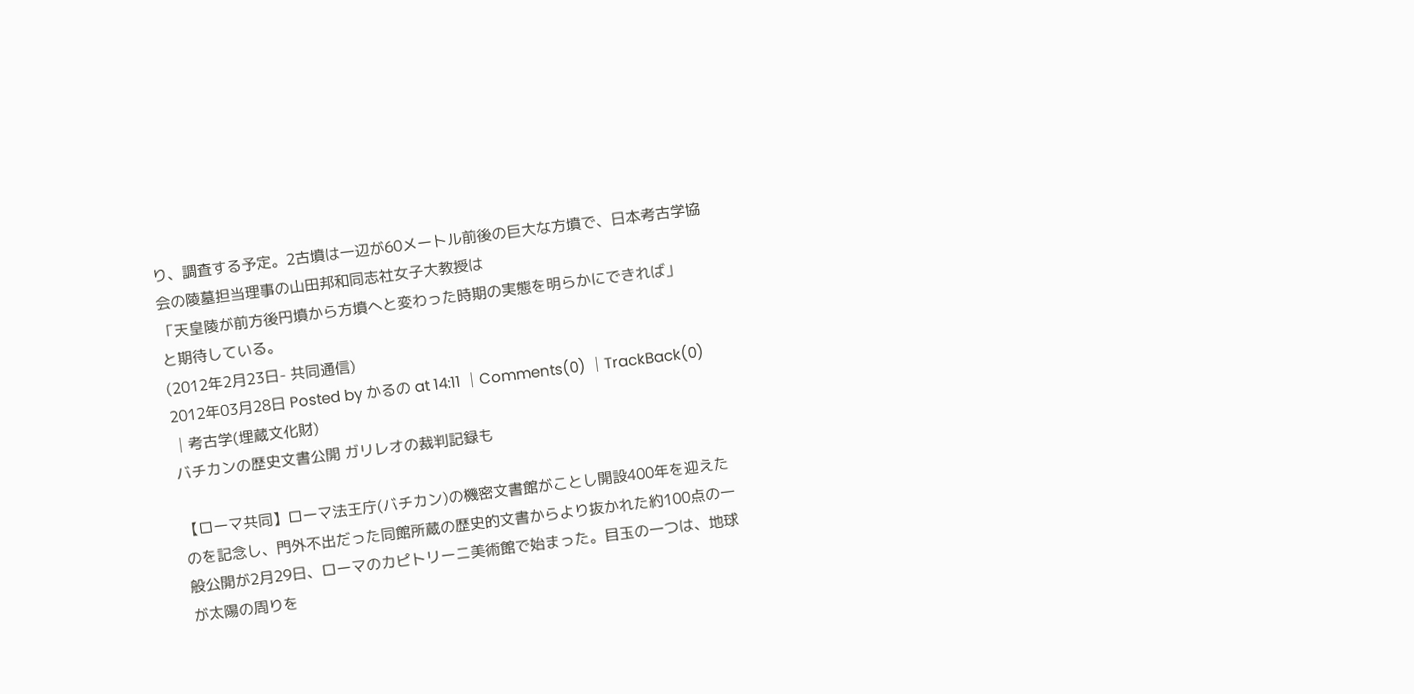り、調査する予定。2古墳は一辺が60メートル前後の巨大な方墳で、日本考古学協会の陵墓担当理事の山田邦和同志社女子大教授は
「天皇陵が前方後円墳から方墳へと変わった時期の実態を明らかにできれば」
と期待している。
(2012年2月23日- 共同通信)
2012年03月28日 Posted by かるの at 14:11 │Comments(0) │TrackBack(0) │考古学(埋蔵文化財)
バチカンの歴史文書公開 ガリレオの裁判記録も

【ローマ共同】ローマ法王庁(バチカン)の機密文書館がことし開設400年を迎えたのを記念し、門外不出だった同館所蔵の歴史的文書からより抜かれた約100点の一般公開が2月29日、ローマのカピトリーニ美術館で始まった。目玉の一つは、地球が太陽の周りを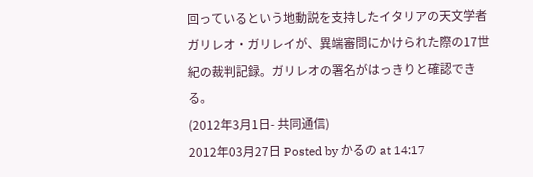回っているという地動説を支持したイタリアの天文学者ガリレオ・ガリレイが、異端審問にかけられた際の17世紀の裁判記録。ガリレオの署名がはっきりと確認できる。
(2012年3月1日- 共同通信)
2012年03月27日 Posted by かるの at 14:17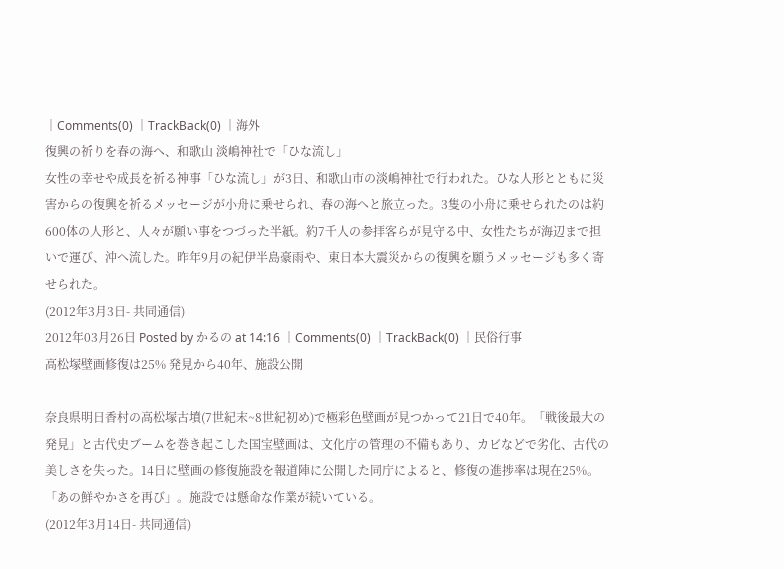│Comments(0) │TrackBack(0) │海外
復興の祈りを春の海へ、和歌山 淡嶋神社で「ひな流し」
女性の幸せや成長を祈る神事「ひな流し」が3日、和歌山市の淡嶋神社で行われた。ひな人形とともに災害からの復興を祈るメッセージが小舟に乗せられ、春の海へと旅立った。3隻の小舟に乗せられたのは約600体の人形と、人々が願い事をつづった半紙。約7千人の参拝客らが見守る中、女性たちが海辺まで担いで運び、沖へ流した。昨年9月の紀伊半島豪雨や、東日本大震災からの復興を願うメッセージも多く寄せられた。
(2012年3月3日- 共同通信)
2012年03月26日 Posted by かるの at 14:16 │Comments(0) │TrackBack(0) │民俗行事
高松塚壁画修復は25% 発見から40年、施設公開

奈良県明日香村の高松塚古墳(7世紀末~8世紀初め)で極彩色壁画が見つかって21日で40年。「戦後最大の発見」と古代史ブームを巻き起こした国宝壁画は、文化庁の管理の不備もあり、カビなどで劣化、古代の美しさを失った。14日に壁画の修復施設を報道陣に公開した同庁によると、修復の進捗率は現在25%。「あの鮮やかさを再び」。施設では懸命な作業が続いている。
(2012年3月14日- 共同通信)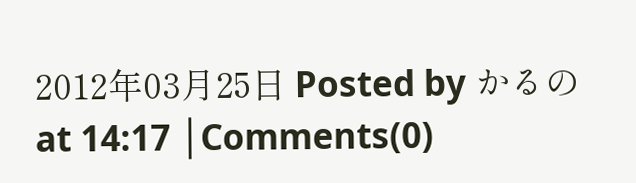2012年03月25日 Posted by かるの at 14:17 │Comments(0)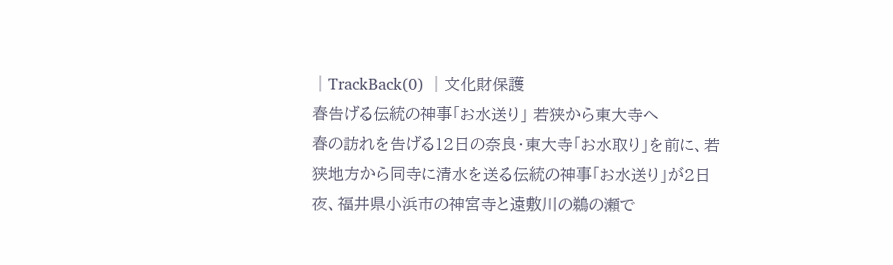│TrackBack(0) │文化財保護
春告げる伝統の神事「お水送り」 若狭から東大寺へ
春の訪れを告げる12日の奈良・東大寺「お水取り」を前に、若狭地方から同寺に清水を送る伝統の神事「お水送り」が2日夜、福井県小浜市の神宮寺と遠敷川の鵜の瀬で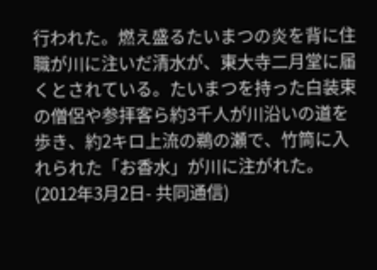行われた。燃え盛るたいまつの炎を背に住職が川に注いだ清水が、東大寺二月堂に届くとされている。たいまつを持った白装束の僧侶や参拝客ら約3千人が川沿いの道を歩き、約2キロ上流の鵜の瀬で、竹筒に入れられた「お香水」が川に注がれた。
(2012年3月2日- 共同通信)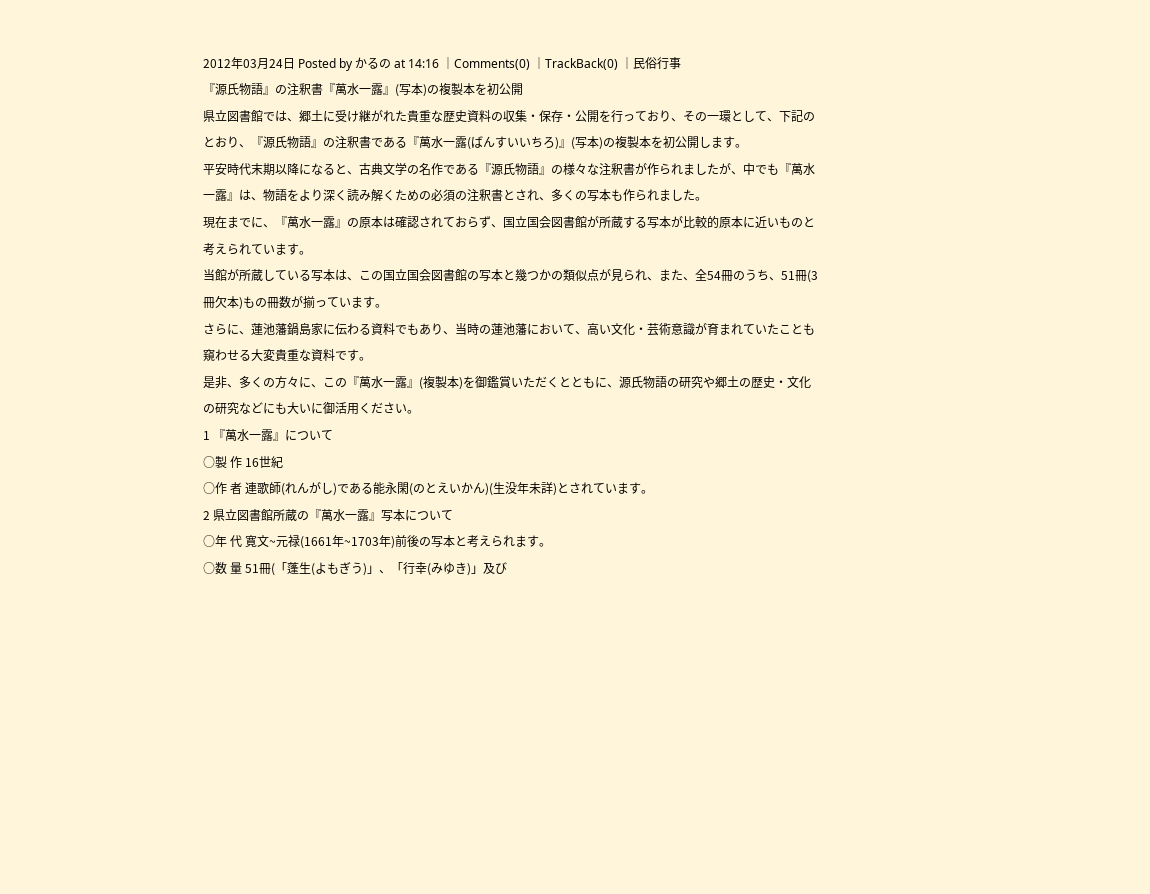2012年03月24日 Posted by かるの at 14:16 │Comments(0) │TrackBack(0) │民俗行事
『源氏物語』の注釈書『萬水一露』(写本)の複製本を初公開
県立図書館では、郷土に受け継がれた貴重な歴史資料の収集・保存・公開を行っており、その一環として、下記のとおり、『源氏物語』の注釈書である『萬水一露(ばんすいいちろ)』(写本)の複製本を初公開します。
平安時代末期以降になると、古典文学の名作である『源氏物語』の様々な注釈書が作られましたが、中でも『萬水一露』は、物語をより深く読み解くための必須の注釈書とされ、多くの写本も作られました。
現在までに、『萬水一露』の原本は確認されておらず、国立国会図書館が所蔵する写本が比較的原本に近いものと考えられています。
当館が所蔵している写本は、この国立国会図書館の写本と幾つかの類似点が見られ、また、全54冊のうち、51冊(3冊欠本)もの冊数が揃っています。
さらに、蓮池藩鍋島家に伝わる資料でもあり、当時の蓮池藩において、高い文化・芸術意識が育まれていたことも窺わせる大変貴重な資料です。
是非、多くの方々に、この『萬水一露』(複製本)を御鑑賞いただくとともに、源氏物語の研究や郷土の歴史・文化の研究などにも大いに御活用ください。
1 『萬水一露』について
○製 作 16世紀
○作 者 連歌師(れんがし)である能永閑(のとえいかん)(生没年未詳)とされています。
2 県立図書館所蔵の『萬水一露』写本について
○年 代 寛文~元禄(1661年~1703年)前後の写本と考えられます。
○数 量 51冊(「蓬生(よもぎう)」、「行幸(みゆき)」及び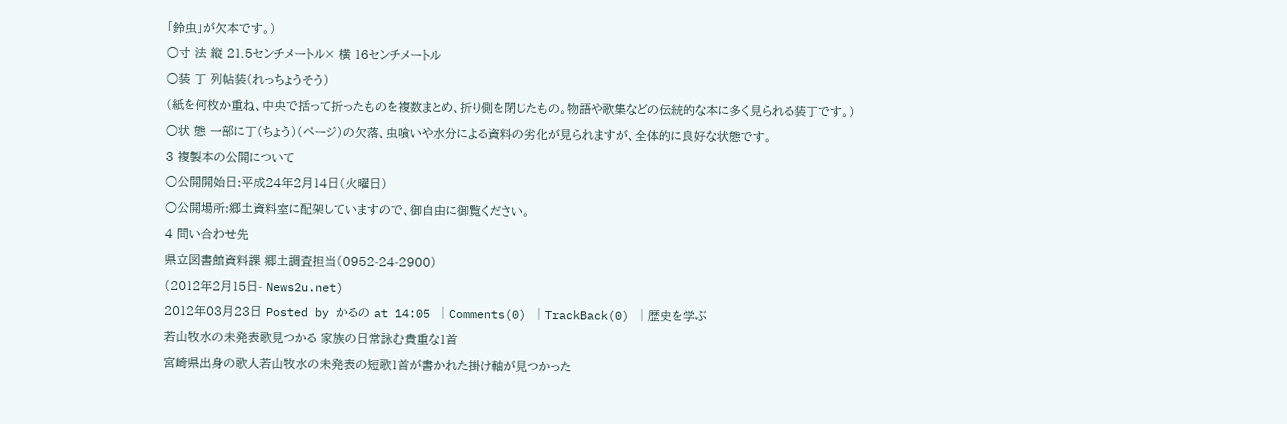「鈴虫」が欠本です。)
○寸 法 縦 21.5センチメートル× 横 16センチメートル
○装 丁 列帖装(れっちょうそう)
(紙を何枚か重ね、中央で括って折ったものを複数まとめ、折り側を閉じたもの。物語や歌集などの伝統的な本に多く見られる装丁です。)
○状 態 一部に丁(ちょう)(ページ)の欠落、虫喰いや水分による資料の劣化が見られますが、全体的に良好な状態です。
3 複製本の公開について
○公開開始日:平成24年2月14日(火曜日)
○公開場所:郷土資料室に配架していますので、御自由に御覧ください。
4 問い合わせ先
県立図書館資料課 郷土調査担当(0952-24-2900)
(2012年2月15日- News2u.net)
2012年03月23日 Posted by かるの at 14:05 │Comments(0) │TrackBack(0) │歴史を学ぶ
若山牧水の未発表歌見つかる 家族の日常詠む貴重な1首
宮崎県出身の歌人若山牧水の未発表の短歌1首が書かれた掛け軸が見つかった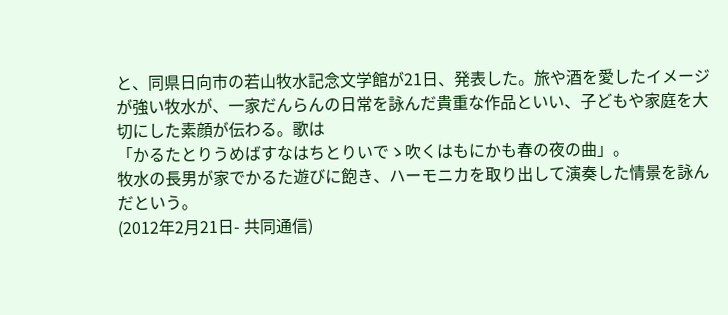と、同県日向市の若山牧水記念文学館が21日、発表した。旅や酒を愛したイメージが強い牧水が、一家だんらんの日常を詠んだ貴重な作品といい、子どもや家庭を大切にした素顔が伝わる。歌は
「かるたとりうめばすなはちとりいでゝ吹くはもにかも春の夜の曲」。
牧水の長男が家でかるた遊びに飽き、ハーモニカを取り出して演奏した情景を詠んだという。
(2012年2月21日- 共同通信)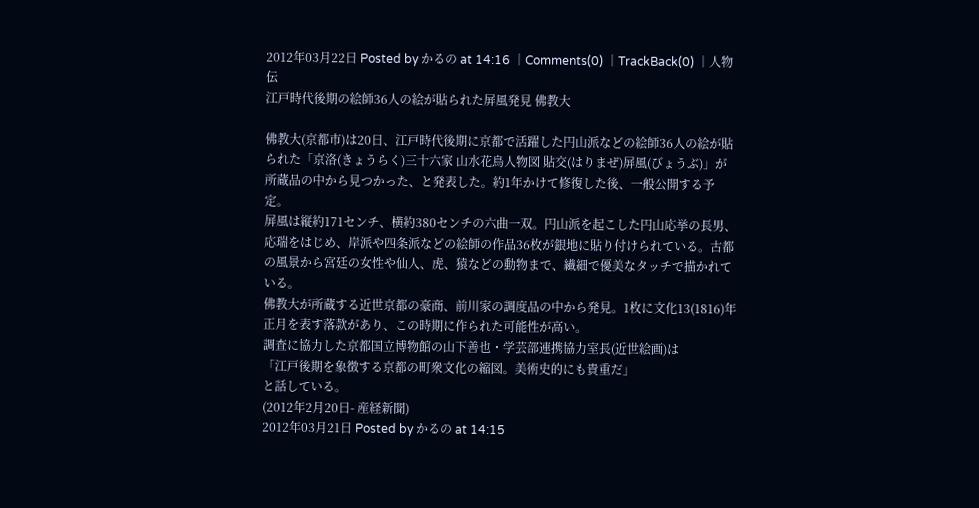2012年03月22日 Posted by かるの at 14:16 │Comments(0) │TrackBack(0) │人物伝
江戸時代後期の絵師36人の絵が貼られた屏風発見 佛教大

佛教大(京都市)は20日、江戸時代後期に京都で活躍した円山派などの絵師36人の絵が貼られた「京洛(きょうらく)三十六家 山水花鳥人物図 貼交(はりまぜ)屏風(びょうぶ)」が所蔵品の中から見つかった、と発表した。約1年かけて修復した後、一般公開する予定。
屏風は縦約171センチ、横約380センチの六曲一双。円山派を起こした円山応挙の長男、応瑞をはじめ、岸派や四条派などの絵師の作品36枚が銀地に貼り付けられている。古都の風景から宮廷の女性や仙人、虎、猿などの動物まで、繊細で優美なタッチで描かれている。
佛教大が所蔵する近世京都の豪商、前川家の調度品の中から発見。1枚に文化13(1816)年正月を表す落款があり、この時期に作られた可能性が高い。
調査に協力した京都国立博物館の山下善也・学芸部連携協力室長(近世絵画)は
「江戸後期を象徴する京都の町衆文化の縮図。美術史的にも貴重だ」
と話している。
(2012年2月20日- 産経新聞)
2012年03月21日 Posted by かるの at 14:15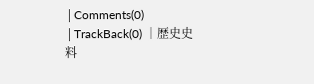│Comments(0) │TrackBack(0) │歴史史料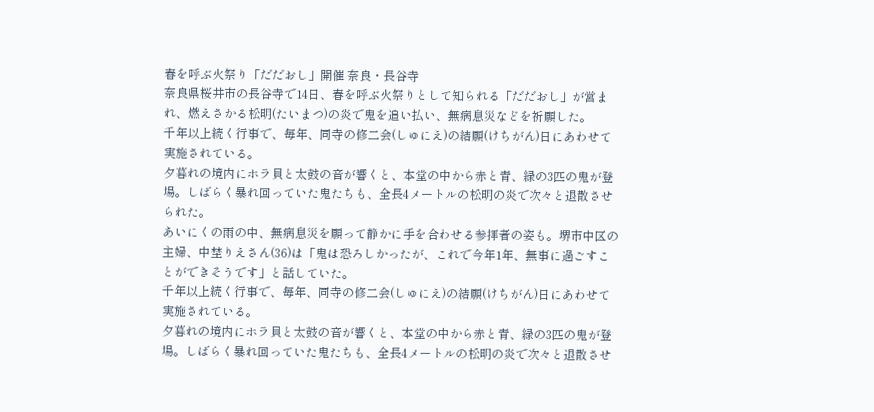春を呼ぶ火祭り「だだおし」開催 奈良・長谷寺
奈良県桜井市の長谷寺で14日、春を呼ぶ火祭りとして知られる「だだおし」が営まれ、燃えさかる松明(たいまつ)の炎で鬼を追い払い、無病息災などを祈願した。
千年以上続く行事で、毎年、同寺の修二会(しゅにえ)の結願(けちがん)日にあわせて実施されている。
夕暮れの境内にホラ貝と太鼓の音が響くと、本堂の中から赤と青、緑の3匹の鬼が登場。しばらく暴れ回っていた鬼たちも、全長4メートルの松明の炎で次々と退散させられた。
あいにくの雨の中、無病息災を願って静かに手を合わせる参拝者の姿も。堺市中区の主婦、中埜りえさん(36)は「鬼は恐ろしかったが、これで今年1年、無事に過ごすことができそうです」と話していた。
千年以上続く行事で、毎年、同寺の修二会(しゅにえ)の結願(けちがん)日にあわせて実施されている。
夕暮れの境内にホラ貝と太鼓の音が響くと、本堂の中から赤と青、緑の3匹の鬼が登場。しばらく暴れ回っていた鬼たちも、全長4メートルの松明の炎で次々と退散させ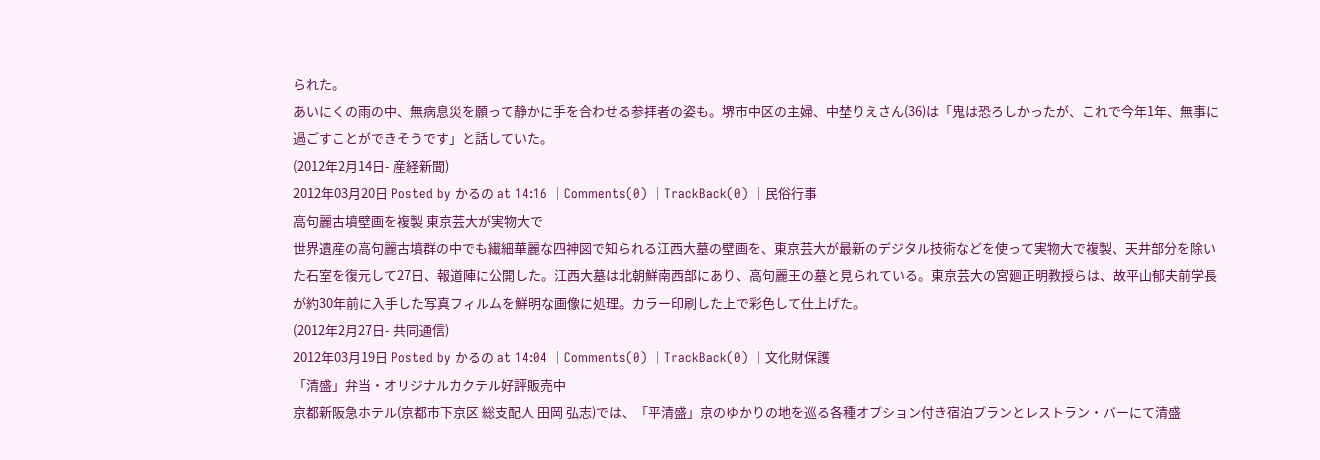られた。
あいにくの雨の中、無病息災を願って静かに手を合わせる参拝者の姿も。堺市中区の主婦、中埜りえさん(36)は「鬼は恐ろしかったが、これで今年1年、無事に過ごすことができそうです」と話していた。
(2012年2月14日- 産経新聞)
2012年03月20日 Posted by かるの at 14:16 │Comments(0) │TrackBack(0) │民俗行事
高句麗古墳壁画を複製 東京芸大が実物大で
世界遺産の高句麗古墳群の中でも繊細華麗な四神図で知られる江西大墓の壁画を、東京芸大が最新のデジタル技術などを使って実物大で複製、天井部分を除いた石室を復元して27日、報道陣に公開した。江西大墓は北朝鮮南西部にあり、高句麗王の墓と見られている。東京芸大の宮廻正明教授らは、故平山郁夫前学長が約30年前に入手した写真フィルムを鮮明な画像に処理。カラー印刷した上で彩色して仕上げた。
(2012年2月27日- 共同通信)
2012年03月19日 Posted by かるの at 14:04 │Comments(0) │TrackBack(0) │文化財保護
「清盛」弁当・オリジナルカクテル好評販売中
京都新阪急ホテル(京都市下京区 総支配人 田岡 弘志)では、「平清盛」京のゆかりの地を巡る各種オプション付き宿泊プランとレストラン・バーにて清盛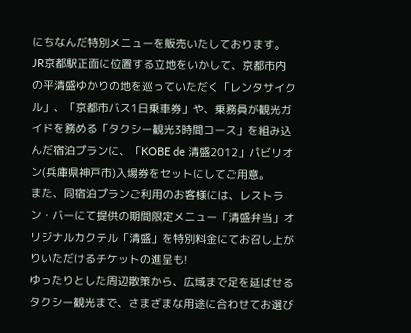にちなんだ特別メニューを販売いたしております。
JR京都駅正面に位置する立地をいかして、京都市内の平清盛ゆかりの地を巡っていただく「レンタサイクル」、「京都市バス1日乗車券」や、乗務員が観光ガイドを務める「タクシー観光3時間コース」を組み込んだ宿泊プランに、「KOBE de 清盛2012」パビリオン(兵庫県神戸市)入場券をセットにしてご用意。
また、同宿泊プランご利用のお客様には、レストラン・バーにて提供の期間限定メニュー「清盛弁当」オリジナルカクテル「清盛」を特別料金にてお召し上がりいただけるチケットの進呈も!
ゆったりとした周辺散策から、広域まで足を延ばせるタクシー観光まで、さまざまな用途に合わせてお選び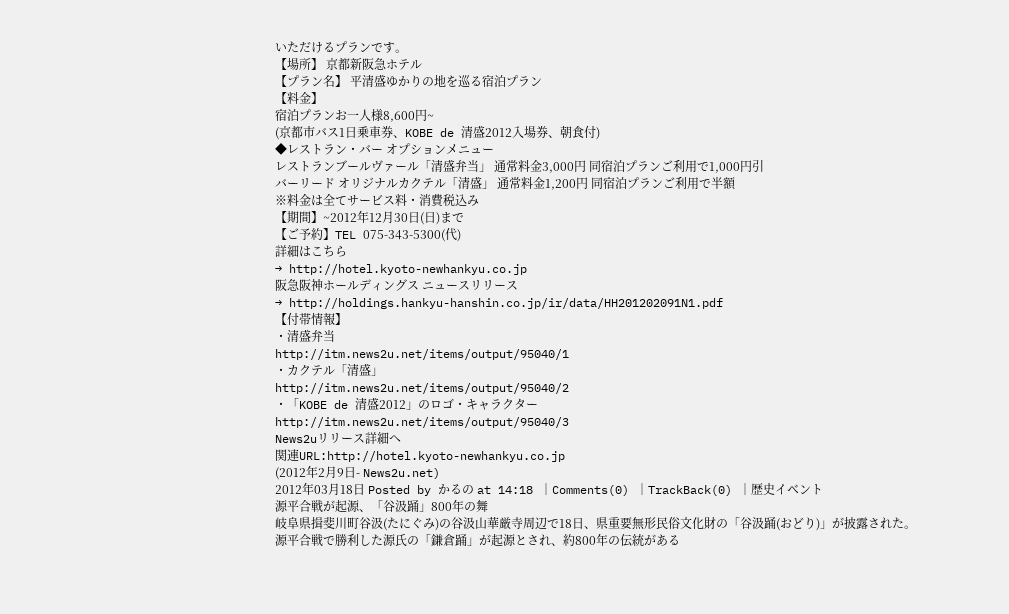いただけるプランです。
【場所】 京都新阪急ホテル
【プラン名】 平清盛ゆかりの地を巡る宿泊プラン
【料金】
宿泊プランお一人様8,600円~
(京都市バス1日乗車券、KOBE de 清盛2012入場券、朝食付)
◆レストラン・バー オプションメニュー
レストランブールヴァール「清盛弁当」 通常料金3,000円 同宿泊プランご利用で1,000円引
バーリード オリジナルカクテル「清盛」 通常料金1,200円 同宿泊プランご利用で半額
※料金は全てサービス料・消費税込み
【期間】~2012年12月30日(日)まで
【ご予約】TEL 075-343-5300(代)
詳細はこちら
→ http://hotel.kyoto-newhankyu.co.jp
阪急阪神ホールディングス ニュースリリース
→ http://holdings.hankyu-hanshin.co.jp/ir/data/HH201202091N1.pdf
【付帯情報】
・清盛弁当
http://itm.news2u.net/items/output/95040/1
・カクテル「清盛」
http://itm.news2u.net/items/output/95040/2
・「KOBE de 清盛2012」のロゴ・キャラクター
http://itm.news2u.net/items/output/95040/3
News2uリリース詳細へ
関連URL:http://hotel.kyoto-newhankyu.co.jp
(2012年2月9日- News2u.net)
2012年03月18日 Posted by かるの at 14:18 │Comments(0) │TrackBack(0) │歴史イベント
源平合戦が起源、「谷汲踊」800年の舞
岐阜県揖斐川町谷汲(たにぐみ)の谷汲山華厳寺周辺で18日、県重要無形民俗文化財の「谷汲踊(おどり)」が披露された。
源平合戦で勝利した源氏の「鎌倉踊」が起源とされ、約800年の伝統がある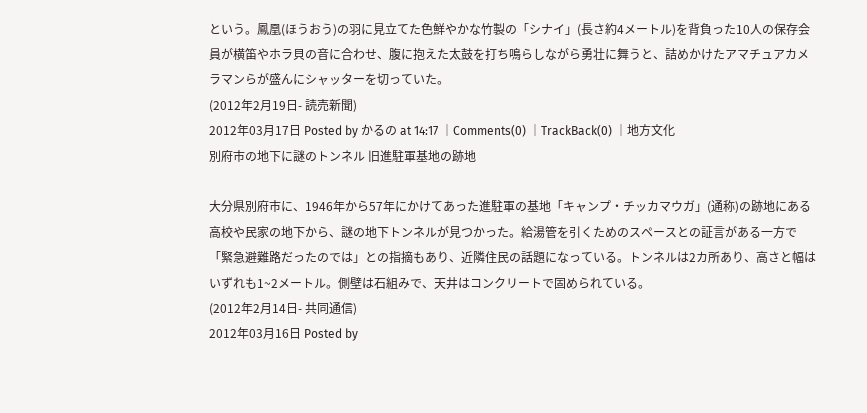という。鳳凰(ほうおう)の羽に見立てた色鮮やかな竹製の「シナイ」(長さ約4メートル)を背負った10人の保存会員が横笛やホラ貝の音に合わせ、腹に抱えた太鼓を打ち鳴らしながら勇壮に舞うと、詰めかけたアマチュアカメラマンらが盛んにシャッターを切っていた。
(2012年2月19日- 読売新聞)
2012年03月17日 Posted by かるの at 14:17 │Comments(0) │TrackBack(0) │地方文化
別府市の地下に謎のトンネル 旧進駐軍基地の跡地

大分県別府市に、1946年から57年にかけてあった進駐軍の基地「キャンプ・チッカマウガ」(通称)の跡地にある高校や民家の地下から、謎の地下トンネルが見つかった。給湯管を引くためのスペースとの証言がある一方で「緊急避難路だったのでは」との指摘もあり、近隣住民の話題になっている。トンネルは2カ所あり、高さと幅はいずれも1~2メートル。側壁は石組みで、天井はコンクリートで固められている。
(2012年2月14日- 共同通信)
2012年03月16日 Posted by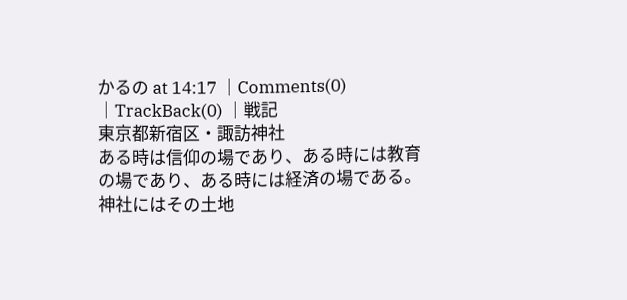かるの at 14:17 │Comments(0) │TrackBack(0) │戦記
東京都新宿区・諏訪神社
ある時は信仰の場であり、ある時には教育の場であり、ある時には経済の場である。
神社にはその土地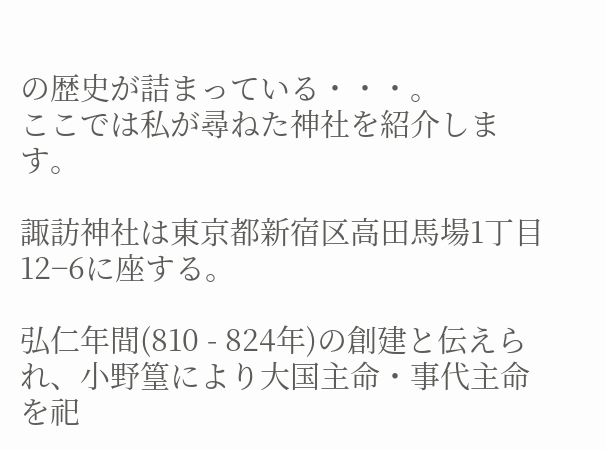の歴史が詰まっている・・・。
ここでは私が尋ねた神社を紹介します。

諏訪神社は東京都新宿区高田馬場1丁目12−6に座する。

弘仁年間(810 - 824年)の創建と伝えられ、小野篁により大国主命・事代主命を祀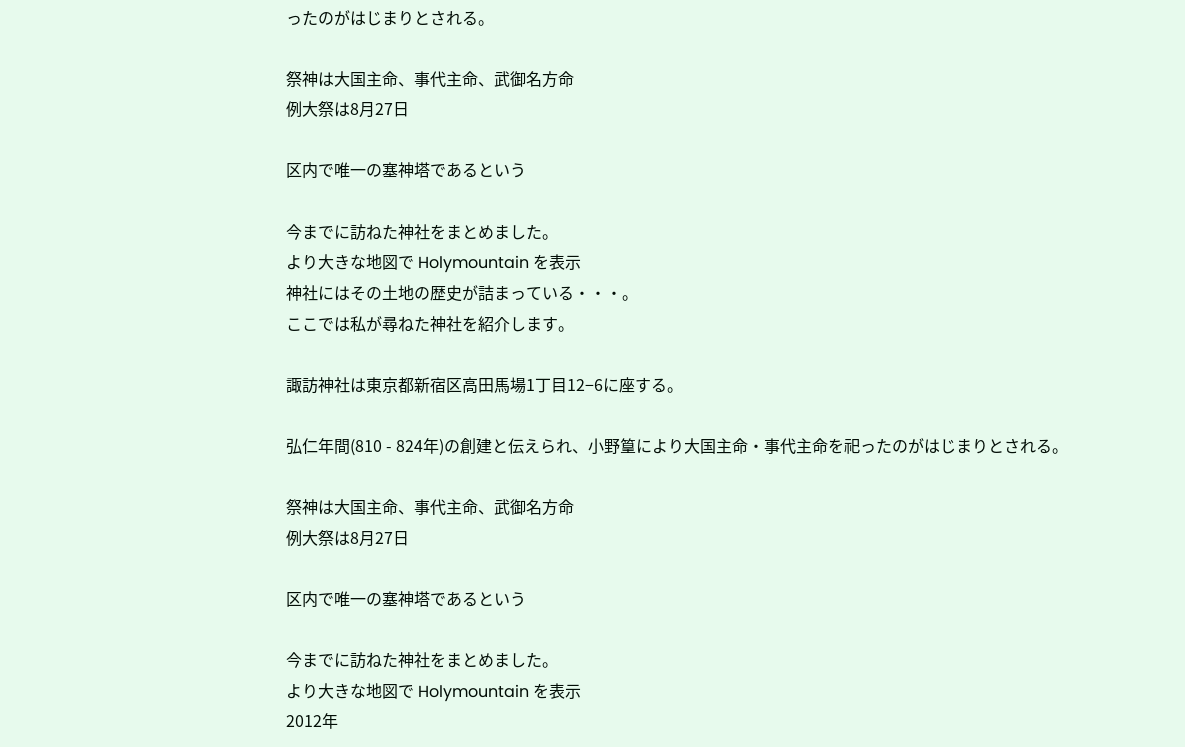ったのがはじまりとされる。

祭神は大国主命、事代主命、武御名方命
例大祭は8月27日

区内で唯一の塞神塔であるという

今までに訪ねた神社をまとめました。
より大きな地図で Holymountain を表示
神社にはその土地の歴史が詰まっている・・・。
ここでは私が尋ねた神社を紹介します。

諏訪神社は東京都新宿区高田馬場1丁目12−6に座する。

弘仁年間(810 - 824年)の創建と伝えられ、小野篁により大国主命・事代主命を祀ったのがはじまりとされる。

祭神は大国主命、事代主命、武御名方命
例大祭は8月27日

区内で唯一の塞神塔であるという

今までに訪ねた神社をまとめました。
より大きな地図で Holymountain を表示
2012年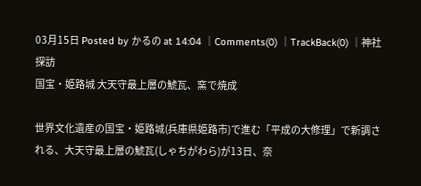03月15日 Posted by かるの at 14:04 │Comments(0) │TrackBack(0) │神社探訪
国宝・姫路城 大天守最上層の鯱瓦、窯で焼成

世界文化遺産の国宝・姫路城(兵庫県姫路市)で進む「平成の大修理」で新調される、大天守最上層の鯱瓦(しゃちがわら)が13日、奈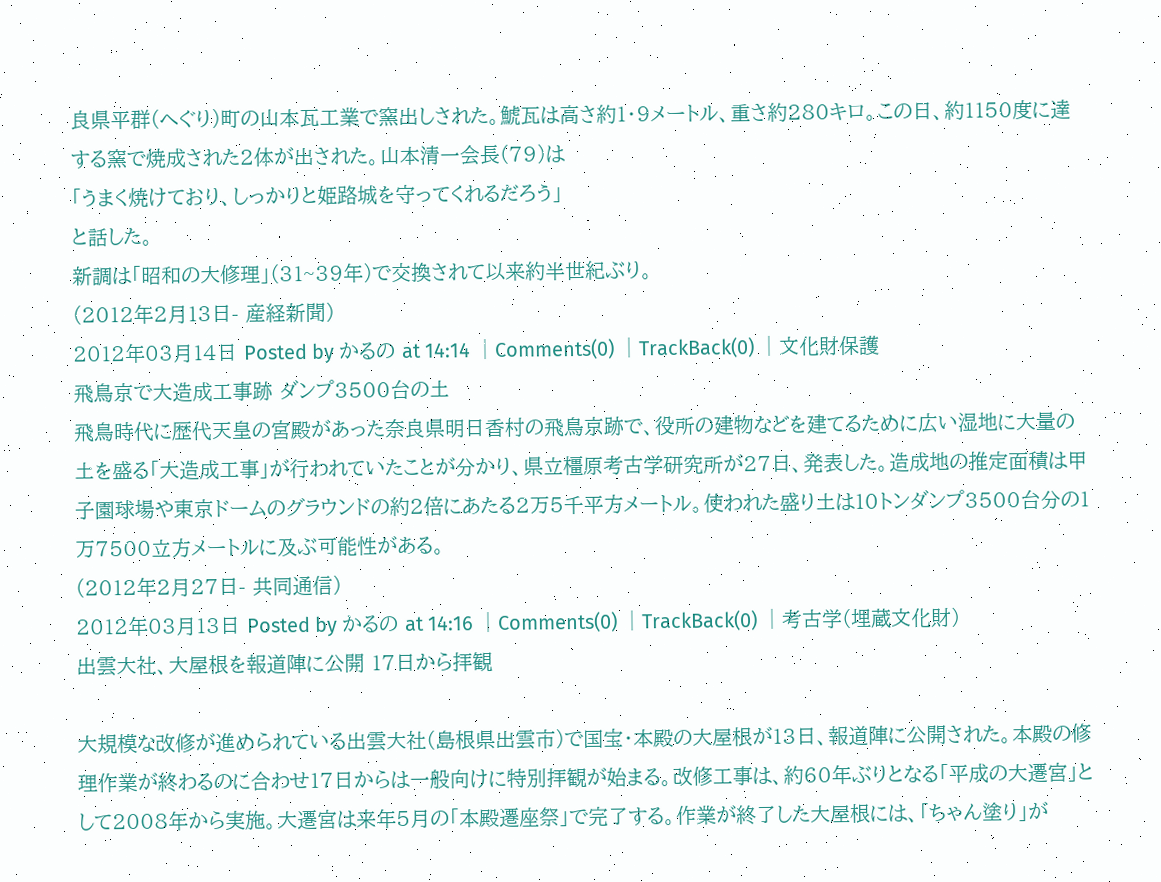良県平群(へぐり)町の山本瓦工業で窯出しされた。鯱瓦は高さ約1・9メートル、重さ約280キロ。この日、約1150度に達する窯で焼成された2体が出された。山本清一会長(79)は
「うまく焼けており、しっかりと姫路城を守ってくれるだろう」
と話した。
新調は「昭和の大修理」(31~39年)で交換されて以来約半世紀ぶり。
(2012年2月13日- 産経新聞)
2012年03月14日 Posted by かるの at 14:14 │Comments(0) │TrackBack(0) │文化財保護
飛鳥京で大造成工事跡 ダンプ3500台の土
飛鳥時代に歴代天皇の宮殿があった奈良県明日香村の飛鳥京跡で、役所の建物などを建てるために広い湿地に大量の土を盛る「大造成工事」が行われていたことが分かり、県立橿原考古学研究所が27日、発表した。造成地の推定面積は甲子園球場や東京ドームのグラウンドの約2倍にあたる2万5千平方メートル。使われた盛り土は10トンダンプ3500台分の1万7500立方メートルに及ぶ可能性がある。
(2012年2月27日- 共同通信)
2012年03月13日 Posted by かるの at 14:16 │Comments(0) │TrackBack(0) │考古学(埋蔵文化財)
出雲大社、大屋根を報道陣に公開 17日から拝観

大規模な改修が進められている出雲大社(島根県出雲市)で国宝・本殿の大屋根が13日、報道陣に公開された。本殿の修理作業が終わるのに合わせ17日からは一般向けに特別拝観が始まる。改修工事は、約60年ぶりとなる「平成の大遷宮」として2008年から実施。大遷宮は来年5月の「本殿遷座祭」で完了する。作業が終了した大屋根には、「ちゃん塗り」が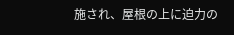施され、屋根の上に迫力の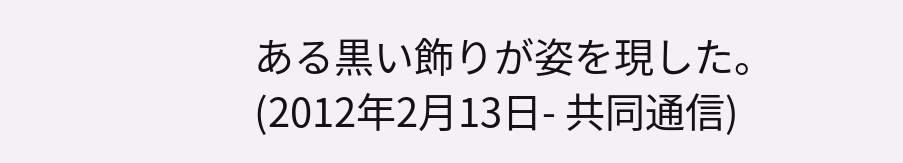ある黒い飾りが姿を現した。
(2012年2月13日- 共同通信)